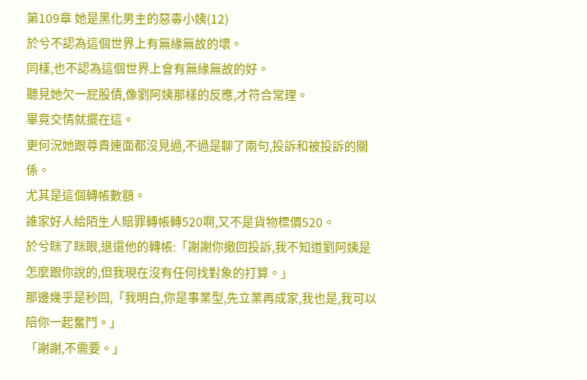第109章 她是黑化男主的惡毒小姨(12)
於兮不認為這個世界上有無緣無故的壞。
同樣,也不認為這個世界上會有無緣無故的好。
聽見她欠一屁股債,像劉阿姨那樣的反應,才符合常理。
畢竟交情就擺在這。
更何況她跟尊貴連面都沒見過,不過是聊了兩句,投訴和被投訴的關係。
尤其是這個轉帳數額。
誰家好人給陌生人賠罪轉帳轉520啊,又不是貨物標價520。
於兮眯了眯眼,退還他的轉帳:「謝謝你撤回投訴,我不知道劉阿姨是怎麼跟你說的,但我現在沒有任何找對象的打算。」
那邊幾乎是秒回,「我明白,你是事業型,先立業再成家,我也是,我可以陪你一起奮鬥。」
「謝謝,不需要。」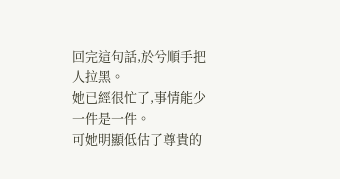回完這句話,於兮順手把人拉黑。
她已經很忙了,事情能少一件是一件。
可她明顯低估了尊貴的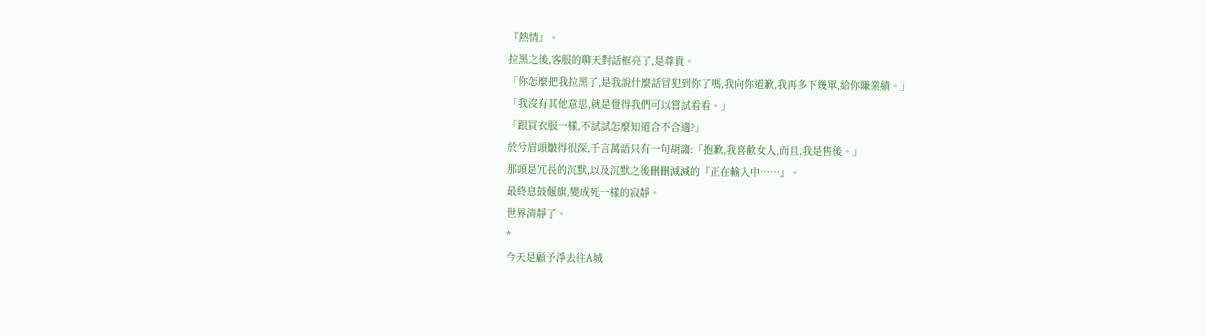『熱情』。
拉黑之後,客服的聊天對話框亮了,是尊貴。
「你怎麼把我拉黑了,是我說什麼話冒犯到你了嗎,我向你道歉,我再多下幾單,給你賺業績。」
「我沒有其他意思,就是覺得我們可以嘗試看看。」
「跟買衣服一樣,不試試怎麼知道合不合適?」
於兮眉頭皺得很深,千言萬語只有一句胡謅:「抱歉,我喜歡女人,而且,我是售後。」
那頭是冗長的沉默,以及沉默之後刪刪減減的『正在輸入中……』。
最終息鼓偃旗,變成死一樣的寂靜。
世界清靜了。
*
今天是顧予淨去往A城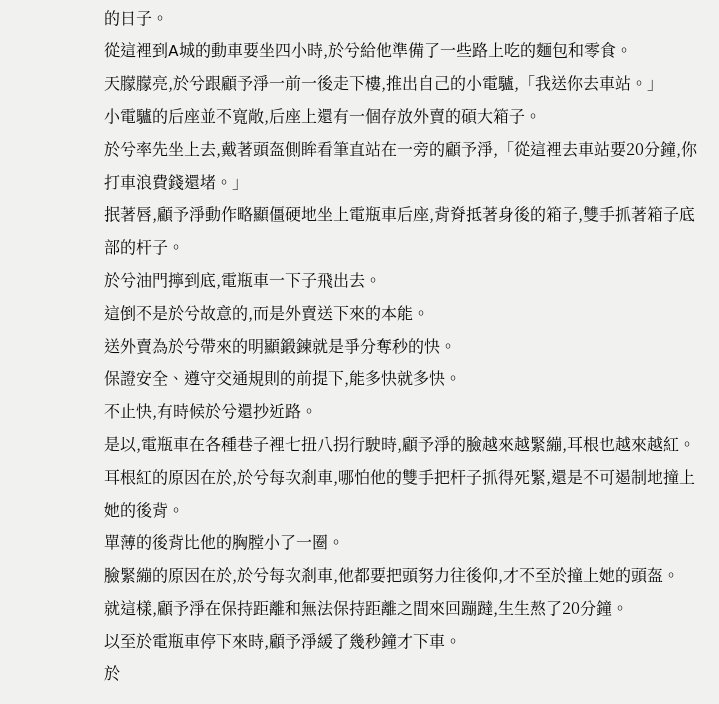的日子。
從這裡到A城的動車要坐四小時,於兮給他準備了一些路上吃的麵包和零食。
天朦朦亮,於兮跟顧予淨一前一後走下樓,推出自己的小電驢,「我送你去車站。」
小電驢的后座並不寬敞,后座上還有一個存放外賣的碩大箱子。
於兮率先坐上去,戴著頭盔側眸看筆直站在一旁的顧予淨,「從這裡去車站要20分鐘,你打車浪費錢還堵。」
抿著唇,顧予淨動作略顯僵硬地坐上電瓶車后座,背脊抵著身後的箱子,雙手抓著箱子底部的杆子。
於兮油門擰到底,電瓶車一下子飛出去。
這倒不是於兮故意的,而是外賣送下來的本能。
送外賣為於兮帶來的明顯鍛鍊就是爭分奪秒的快。
保證安全、遵守交通規則的前提下,能多快就多快。
不止快,有時候於兮還抄近路。
是以,電瓶車在各種巷子裡七扭八拐行駛時,顧予淨的臉越來越緊繃,耳根也越來越紅。
耳根紅的原因在於,於兮每次剎車,哪怕他的雙手把杆子抓得死緊,還是不可遏制地撞上她的後背。
單薄的後背比他的胸膛小了一圈。
臉緊繃的原因在於,於兮每次剎車,他都要把頭努力往後仰,才不至於撞上她的頭盔。
就這樣,顧予淨在保持距離和無法保持距離之間來回蹦躂,生生熬了20分鐘。
以至於電瓶車停下來時,顧予淨緩了幾秒鐘才下車。
於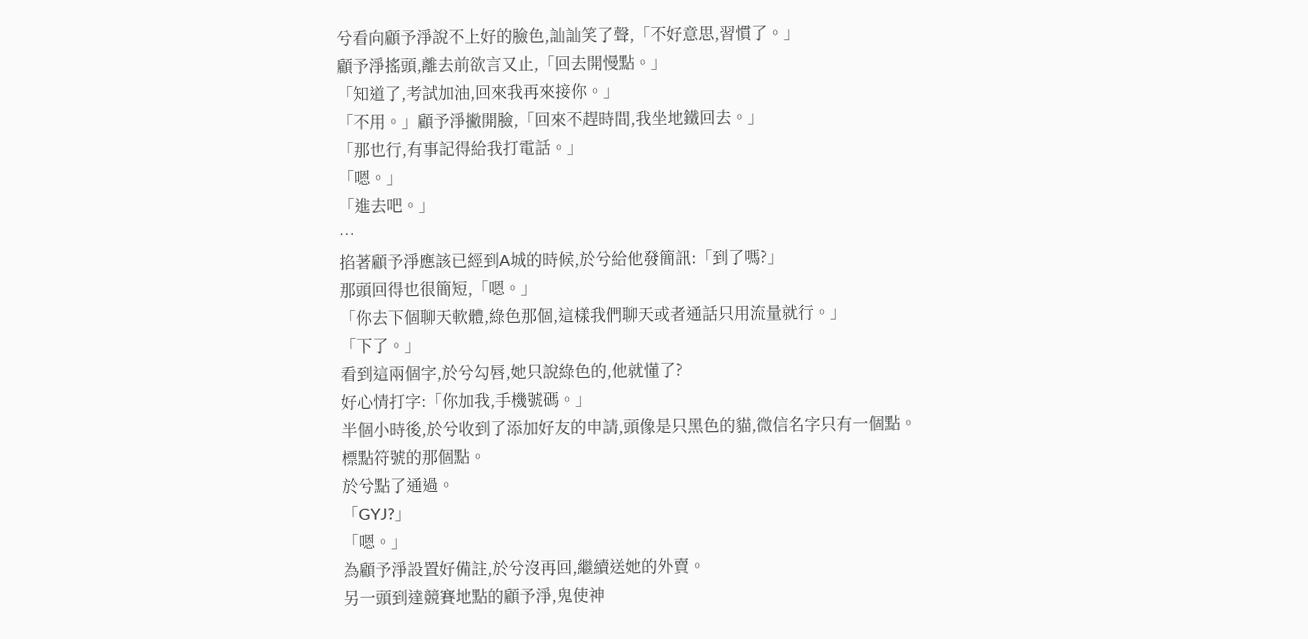兮看向顧予淨說不上好的臉色,訕訕笑了聲,「不好意思,習慣了。」
顧予淨搖頭,離去前欲言又止,「回去開慢點。」
「知道了,考試加油,回來我再來接你。」
「不用。」顧予淨撇開臉,「回來不趕時間,我坐地鐵回去。」
「那也行,有事記得給我打電話。」
「嗯。」
「進去吧。」
…
掐著顧予淨應該已經到A城的時候,於兮給他發簡訊:「到了嗎?」
那頭回得也很簡短,「嗯。」
「你去下個聊天軟體,綠色那個,這樣我們聊天或者通話只用流量就行。」
「下了。」
看到這兩個字,於兮勾唇,她只說綠色的,他就懂了?
好心情打字:「你加我,手機號碼。」
半個小時後,於兮收到了添加好友的申請,頭像是只黑色的貓,微信名字只有一個點。
標點符號的那個點。
於兮點了通過。
「GYJ?」
「嗯。」
為顧予淨設置好備註,於兮沒再回,繼續送她的外賣。
另一頭到達競賽地點的顧予淨,鬼使神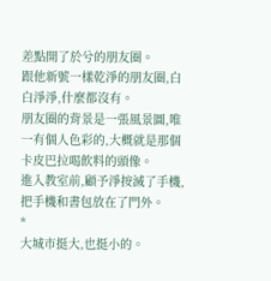差點開了於兮的朋友圈。
跟他新號一樣乾淨的朋友圈,白白淨淨,什麼都沒有。
朋友圈的背景是一張風景圖,唯一有個人色彩的,大概就是那個卡皮巴拉喝飲料的頭像。
進入教室前,顧予淨按滅了手機,把手機和書包放在了門外。
*
大城市挺大,也挺小的。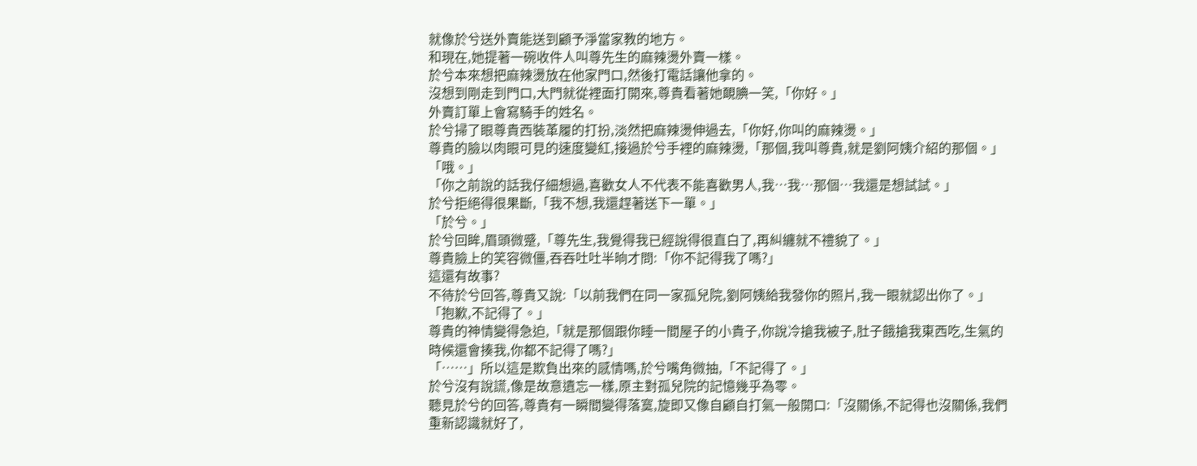就像於兮送外賣能送到顧予淨當家教的地方。
和現在,她提著一碗收件人叫尊先生的麻辣燙外賣一樣。
於兮本來想把麻辣燙放在他家門口,然後打電話讓他拿的。
沒想到剛走到門口,大門就從裡面打開來,尊貴看著她靦腆一笑,「你好。」
外賣訂單上會寫騎手的姓名。
於兮掃了眼尊貴西裝革履的打扮,淡然把麻辣燙伸過去,「你好,你叫的麻辣燙。」
尊貴的臉以肉眼可見的速度變紅,接過於兮手裡的麻辣燙,「那個,我叫尊貴,就是劉阿姨介紹的那個。」
「哦。」
「你之前說的話我仔細想過,喜歡女人不代表不能喜歡男人,我…我…那個…我還是想試試。」
於兮拒絕得很果斷,「我不想,我還趕著送下一單。」
「於兮。」
於兮回眸,眉頭微蹙,「尊先生,我覺得我已經說得很直白了,再糾纏就不禮貌了。」
尊貴臉上的笑容微僵,吞吞吐吐半晌才問:「你不記得我了嗎?」
這還有故事?
不待於兮回答,尊貴又說:「以前我們在同一家孤兒院,劉阿姨給我發你的照片,我一眼就認出你了。」
「抱歉,不記得了。」
尊貴的神情變得急迫,「就是那個跟你睡一間屋子的小貴子,你說冷搶我被子,肚子餓搶我東西吃,生氣的時候還會揍我,你都不記得了嗎?」
「……」所以這是欺負出來的感情嗎,於兮嘴角微抽,「不記得了。」
於兮沒有說謊,像是故意遺忘一樣,原主對孤兒院的記憶幾乎為零。
聽見於兮的回答,尊貴有一瞬間變得落寞,旋即又像自顧自打氣一般開口:「沒關係,不記得也沒關係,我們重新認識就好了,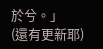於兮。」
(還有更新耶)